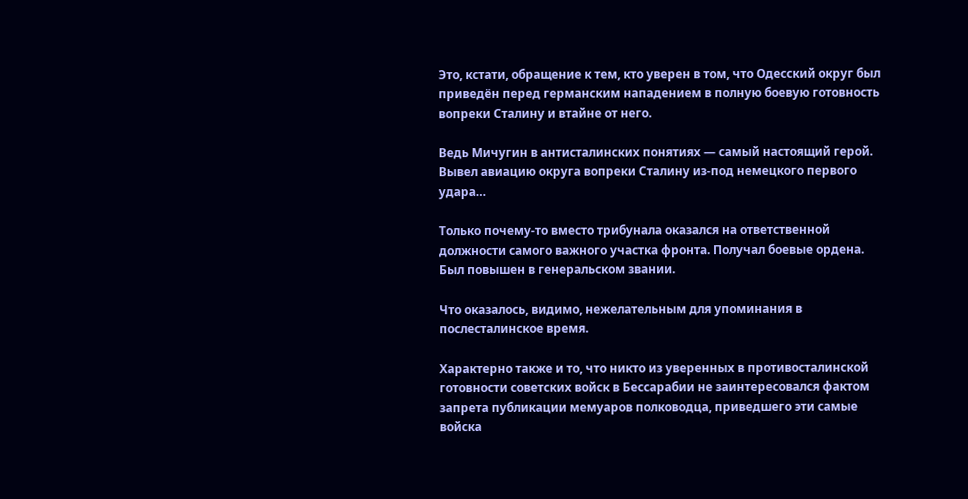Это, кстати, обращение к тем, кто уверен в том, что Одесский округ был приведён перед германским нападением в полную боевую готовность вопреки Сталину и втайне от него.

Ведь Мичугин в антисталинских понятиях — самый настоящий герой. Вывел авиацию округа вопреки Сталину из-под немецкого первого удара…

Только почему-то вместо трибунала оказался на ответственной должности самого важного участка фронта. Получал боевые ордена. Был повышен в генеральском звании.

Что оказалось, видимо, нежелательным для упоминания в послесталинское время.

Характерно также и то, что никто из уверенных в противосталинской готовности советских войск в Бессарабии не заинтересовался фактом запрета публикации мемуаров полководца, приведшего эти самые войска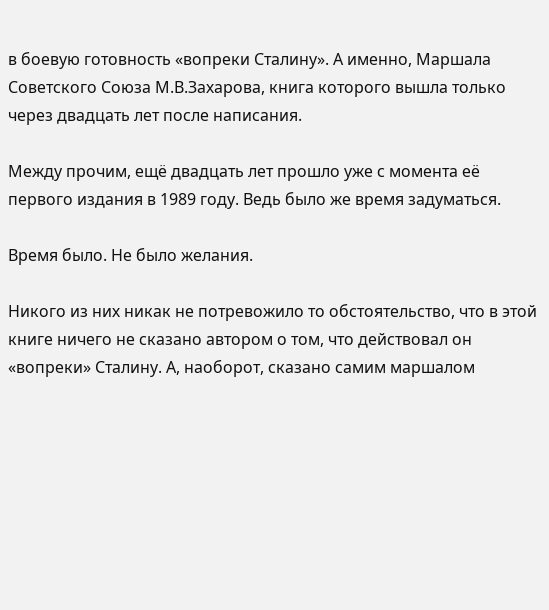в боевую готовность «вопреки Сталину». А именно, Маршала Советского Союза М.В.Захарова, книга которого вышла только через двадцать лет после написания.

Между прочим, ещё двадцать лет прошло уже с момента её первого издания в 1989 году. Ведь было же время задуматься.

Время было. Не было желания.

Никого из них никак не потревожило то обстоятельство, что в этой книге ничего не сказано автором о том, что действовал он «вопреки» Сталину. А, наоборот, сказано самим маршалом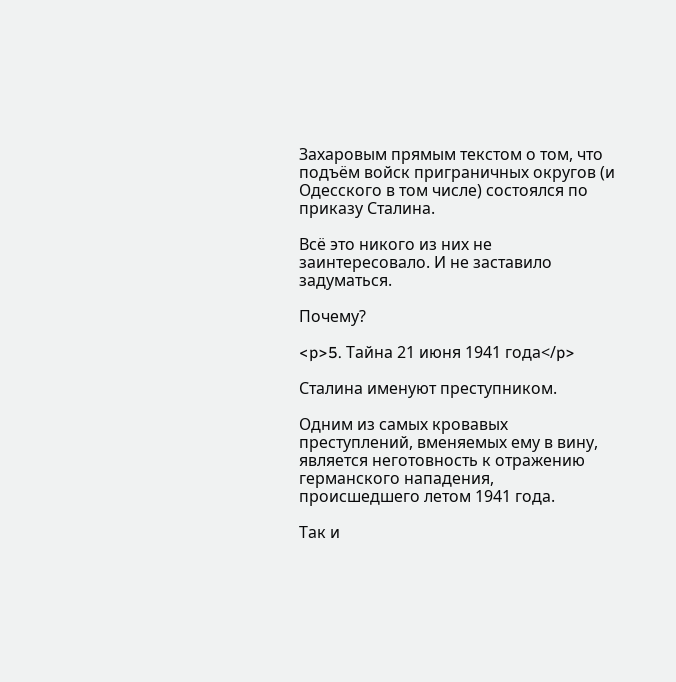Захаровым прямым текстом о том, что подъём войск приграничных округов (и Одесского в том числе) состоялся по приказу Сталина.

Всё это никого из них не заинтересовало. И не заставило задуматься.

Почему?

<p>5. Тайна 21 июня 1941 года</p>

Сталина именуют преступником.

Одним из самых кровавых преступлений, вменяемых ему в вину, является неготовность к отражению германского нападения, происшедшего летом 1941 года.

Так и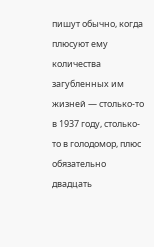пишут обычно, когда плюсуют ему количества загубленных им жизней — столько-то в 1937 году, столько-то в голодомор, плюс обязательно двадцать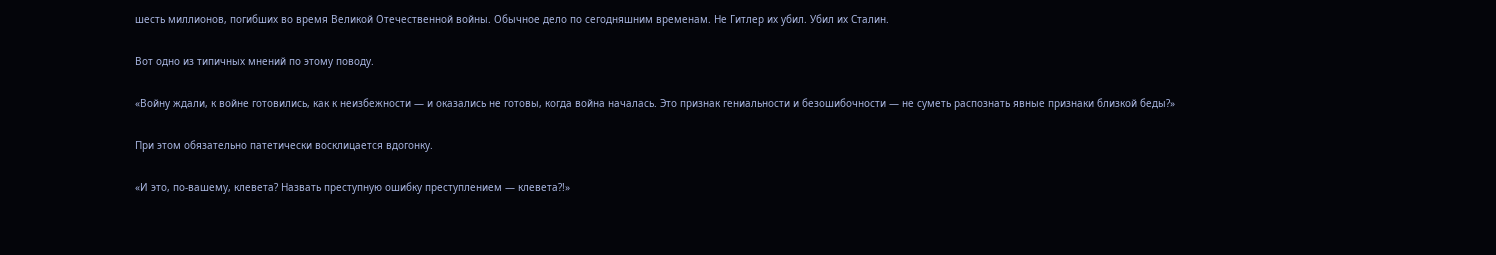шесть миллионов, погибших во время Великой Отечественной войны. Обычное дело по сегодняшним временам. Не Гитлер их убил. Убил их Сталин.

Вот одно из типичных мнений по этому поводу.

«Войну ждали, к войне готовились, как к неизбежности — и оказались не готовы, когда война началась. Это признак гениальности и безошибочности — не суметь распознать явные признаки близкой беды?»

При этом обязательно патетически восклицается вдогонку.

«И это, по-вашему, клевета? Назвать преступную ошибку преступлением — клевета?!»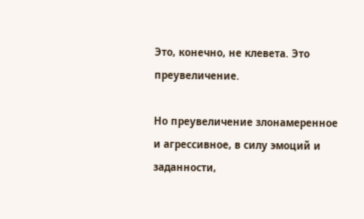Это, конечно, не клевета. Это преувеличение.

Но преувеличение злонамеренное и агрессивное, в силу эмоций и заданности,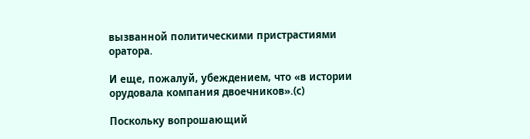вызванной политическими пристрастиями оратора.

И еще, пожалуй, убеждением, что «в истории орудовала компания двоечников».(с)

Поскольку вопрошающий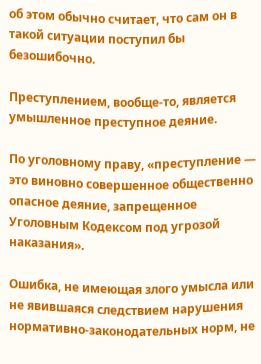об этом обычно считает, что сам он в такой ситуации поступил бы безошибочно.

Преступлением, вообще-то, является умышленное преступное деяние.

По уголовному праву, «преступление — это виновно совершенное общественно опасное деяние, запрещенное Уголовным Кодексом под угрозой наказания».

Ошибка, не имеющая злого умысла или не явившаяся следствием нарушения нормативно-законодательных норм, не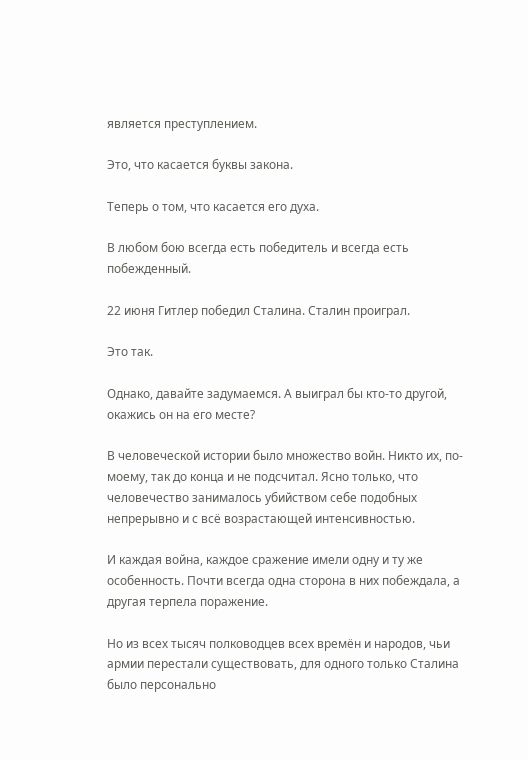является преступлением.

Это, что касается буквы закона.

Теперь о том, что касается его духа.

В любом бою всегда есть победитель и всегда есть побежденный.

22 июня Гитлер победил Сталина. Сталин проиграл.

Это так.

Однако, давайте задумаемся. А выиграл бы кто-то другой, окажись он на его месте?

В человеческой истории было множество войн. Никто их, по-моему, так до конца и не подсчитал. Ясно только, что человечество занималось убийством себе подобных непрерывно и с всё возрастающей интенсивностью.

И каждая война, каждое сражение имели одну и ту же особенность. Почти всегда одна сторона в них побеждала, а другая терпела поражение.

Но из всех тысяч полководцев всех времён и народов, чьи армии перестали существовать, для одного только Сталина было персонально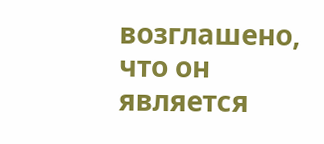возглашено, что он является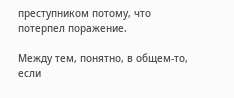преступником потому, что потерпел поражение.

Между тем, понятно, в общем-то, если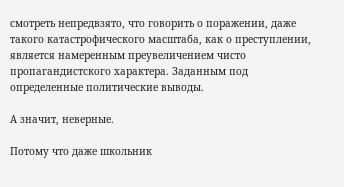смотреть непредвзято, что говорить о поражении, даже такого катастрофического масштаба, как о преступлении, является намеренным преувеличением чисто пропагандистского характера. Заданным под определенные политические выводы.

А значит, неверные.

Потому что даже школьник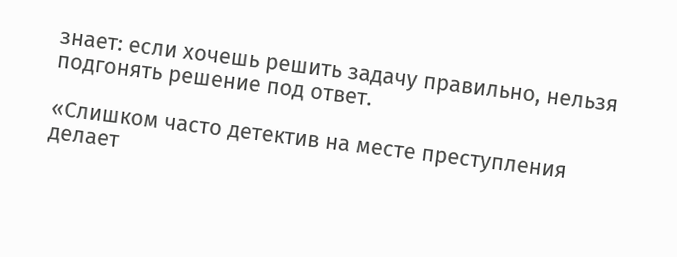знает: если хочешь решить задачу правильно, нельзя подгонять решение под ответ.

«Слишком часто детектив на месте преступления делает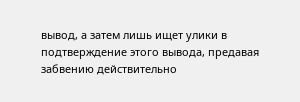вывод, а затем лишь ищет улики в подтверждение этого вывода, предавая забвению действительно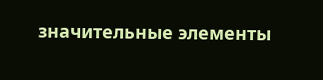значительные элементы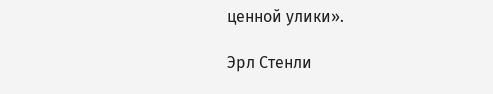ценной улики».

Эрл Стенли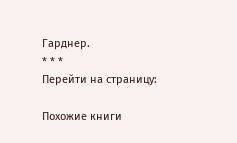Гарднер.
* * *
Перейти на страницу:

Похожие книги